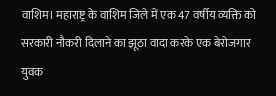वाशिम। महाराष्ट्र के वाशिम जिले में एक 47 वर्षीय व्यक्ति को सरकारी नौकरी दिलाने का झूठा वादा करके एक बेरोजगार युवक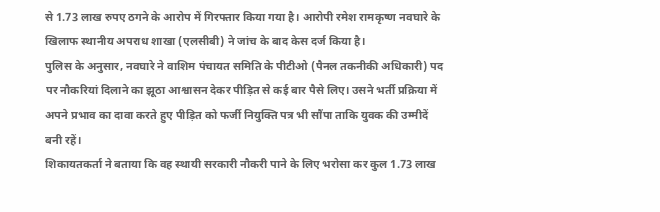से 1.73 लाख रुपए ठगने के आरोप में गिरफ्तार किया गया है। आरोपी रमेश रामकृष्ण नवघारे के खिलाफ स्थानीय अपराध शाखा (एलसीबी) ने जांच के बाद केस दर्ज किया है।
पुलिस के अनुसार, नवघारे ने वाशिम पंचायत समिति के पीटीओ (पैनल तकनीकी अधिकारी) पद पर नौकरियां दिलाने का झूठा आश्वासन देकर पीड़ित से कई बार पैसे लिए। उसने भर्ती प्रक्रिया में अपने प्रभाव का दावा करते हुए पीड़ित को फर्जी नियुक्ति पत्र भी सौंपा ताकि युवक की उम्मीदें बनी रहें।
शिकायतकर्ता ने बताया कि वह स्थायी सरकारी नौकरी पाने के लिए भरोसा कर कुल 1.73 लाख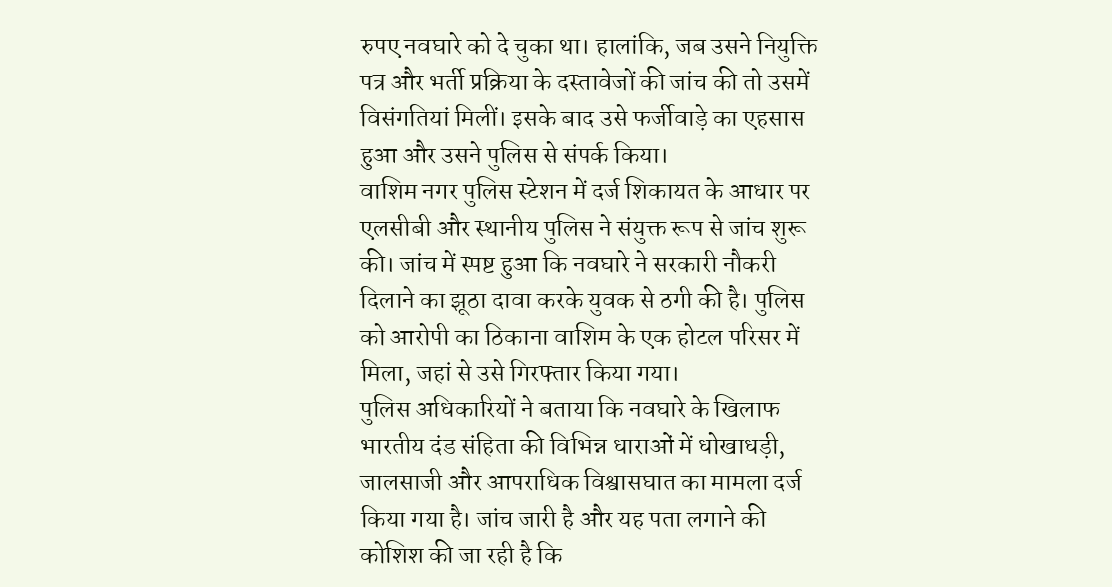रुपए नवघारे को दे चुका था। हालांकि, जब उसने नियुक्ति पत्र और भर्ती प्रक्रिया के दस्तावेजों की जांच की तो उसमें विसंगतियां मिलीं। इसके बाद उसे फर्जीवाड़े का एहसास हुआ और उसने पुलिस से संपर्क किया।
वाशिम नगर पुलिस स्टेशन में दर्ज शिकायत के आधार पर एलसीबी और स्थानीय पुलिस ने संयुक्त रूप से जांच शुरू की। जांच में स्पष्ट हुआ कि नवघारे ने सरकारी नौकरी दिलाने का झूठा दावा करके युवक से ठगी की है। पुलिस को आरोपी का ठिकाना वाशिम के एक होटल परिसर में मिला, जहां से उसे गिरफ्तार किया गया।
पुलिस अधिकारियों ने बताया कि नवघारे के खिलाफ भारतीय दंड संहिता की विभिन्न धाराओं में धोखाधड़ी, जालसाजी और आपराधिक विश्वासघात का मामला दर्ज किया गया है। जांच जारी है और यह पता लगाने की कोशिश की जा रही है कि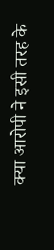क्या आरोपी ने इसी तरह के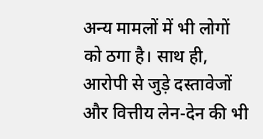अन्य मामलों में भी लोगों को ठगा है। साथ ही, आरोपी से जुड़े दस्तावेजों और वित्तीय लेन-देन की भी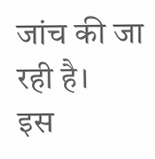जांच की जा रही है।
इस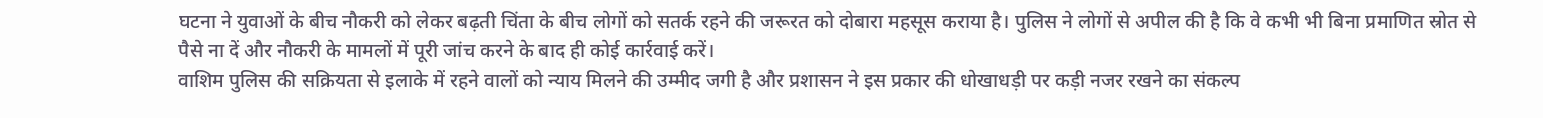घटना ने युवाओं के बीच नौकरी को लेकर बढ़ती चिंता के बीच लोगों को सतर्क रहने की जरूरत को दोबारा महसूस कराया है। पुलिस ने लोगों से अपील की है कि वे कभी भी बिना प्रमाणित स्रोत से पैसे ना दें और नौकरी के मामलों में पूरी जांच करने के बाद ही कोई कार्रवाई करें।
वाशिम पुलिस की सक्रियता से इलाके में रहने वालों को न्याय मिलने की उम्मीद जगी है और प्रशासन ने इस प्रकार की धोखाधड़ी पर कड़ी नजर रखने का संकल्प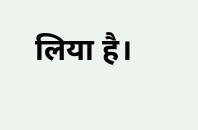लिया है।